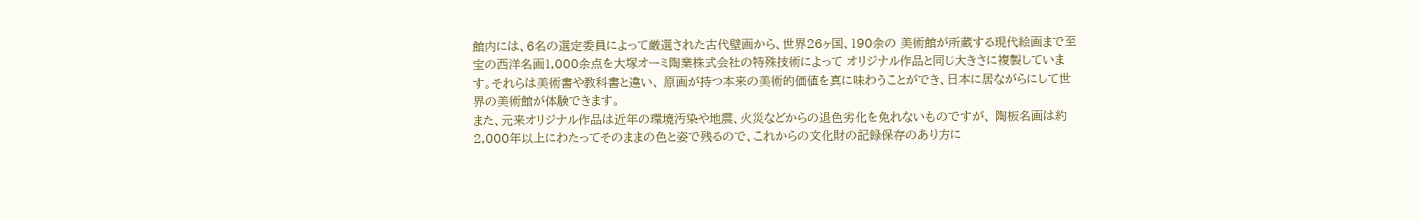館内には、6名の選定委員によって厳選された古代壁画から、世界26ヶ国、190余の 美術館が所蔵する現代絵画まで至宝の西洋名画1,000余点を大塚オーミ陶業株式会社の特殊技術によって オリジナル作品と同じ大きさに複製しています。それらは美術書や教科書と違い、 原画が持つ本来の美術的価値を真に味わうことができ、日本に居ながらにして世界の美術館が体験できます。
また、元来オリジナル作品は近年の環境汚染や地震、火災などからの退色劣化を免れないものですが、 陶板名画は約2,000年以上にわたってそのままの色と姿で残るので、これからの文化財の記録保存のあり方に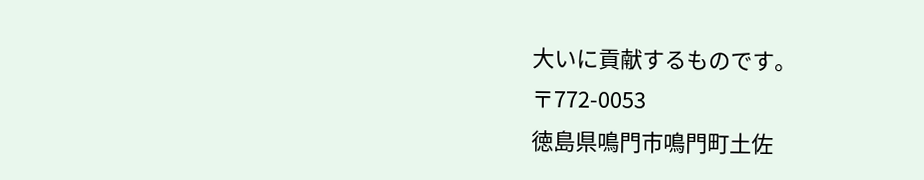大いに貢献するものです。
〒772-0053
徳島県鳴門市鳴門町土佐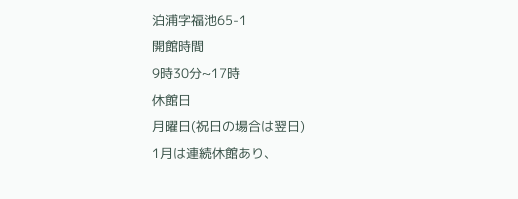泊浦字福池65-1
開館時間
9時30分~17時
休館日
月曜日(祝日の場合は翌日)
1月は連続休館あり、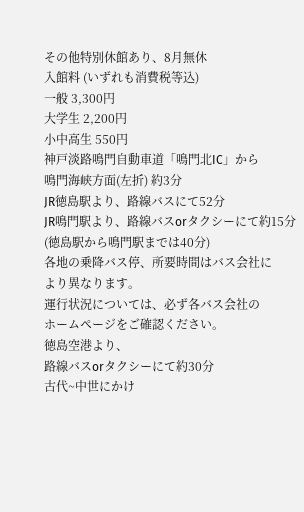その他特別休館あり、8月無休
入館料 (いずれも消費税等込)
一般 3,300円
大学生 2,200円
小中高生 550円
神戸淡路鳴門自動車道「鳴門北IC」から
鳴門海峡方面(左折) 約3分
JR徳島駅より、路線バスにて52分
JR鳴門駅より、路線バスorタクシーにて約15分
(徳島駅から鳴門駅までは40分)
各地の乗降バス停、所要時間はバス会社に
より異なります。
運行状況については、必ず各バス会社の
ホームページをご確認ください。
徳島空港より、
路線バスorタクシーにて約30分
古代~中世にかけ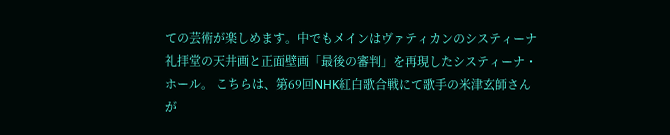ての芸術が楽しめます。中でもメインはヴァティカンのシスティーナ礼拝堂の天井画と正面壁画「最後の審判」を再現したシスティーナ・ホール。 こちらは、第69回NHK紅白歌合戦にて歌手の米津玄師さんが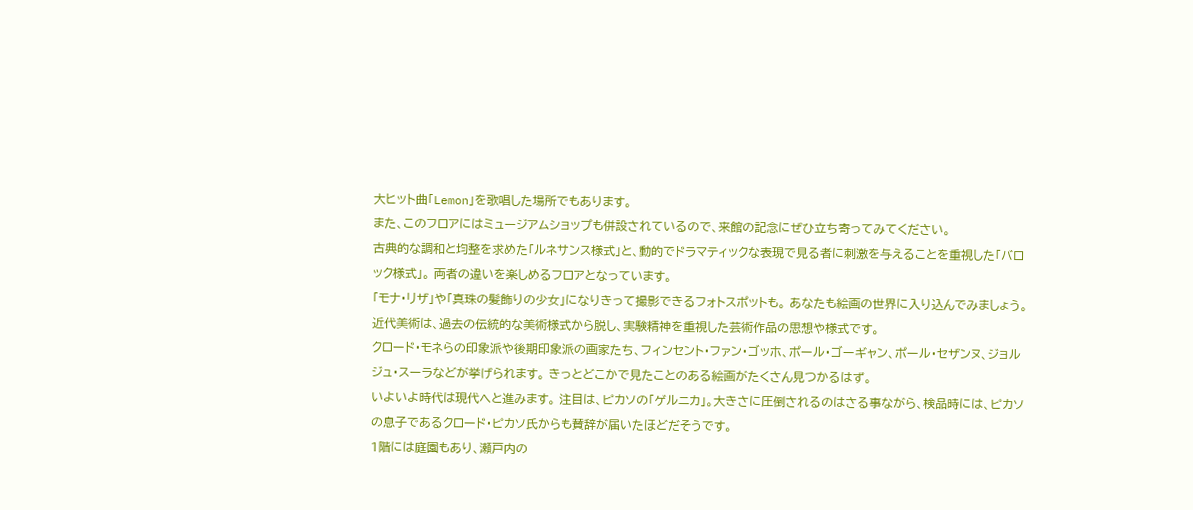大ヒット曲「Lemon」を歌唱した場所でもあります。
また、このフロアにはミュージアムショップも併設されているので、来館の記念にぜひ立ち寄ってみてください。
古典的な調和と均整を求めた「ルネサンス様式」と、動的でドラマティックな表現で見る者に刺激を与えることを重視した「バロック様式」。 両者の違いを楽しめるフロアとなっています。
「モナ・リザ」や「真珠の髪飾りの少女」になりきって撮影できるフォトスポットも。 あなたも絵画の世界に入り込んでみましょう。
近代美術は、過去の伝統的な美術様式から脱し、実験精神を重視した芸術作品の思想や様式です。
クロード・モネらの印象派や後期印象派の画家たち、フィンセント・ファン・ゴッホ、ポール・ゴーギャン、ポール・セザンヌ、ジョルジュ・スーラなどが挙げられます。 きっとどこかで見たことのある絵画がたくさん見つかるはず。
いよいよ時代は現代へと進みます。 注目は、ピカソの「ゲルニカ」。大きさに圧倒されるのはさる事ながら、検品時には、ピカソの息子であるクロード・ピカソ氏からも賛辞が届いたほどだそうです。
1階には庭園もあり、瀬戸内の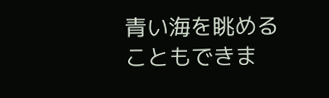青い海を眺めることもできま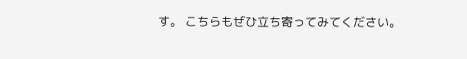す。 こちらもぜひ立ち寄ってみてください。